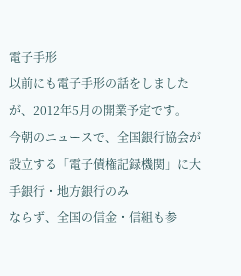電子手形
以前にも電子手形の話をしましたが、2012年5月の開業予定です。
今朝のニュースで、全国銀行協会が設立する「電子債権記録機関」に大手銀行・地方銀行のみ
ならず、全国の信金・信組も参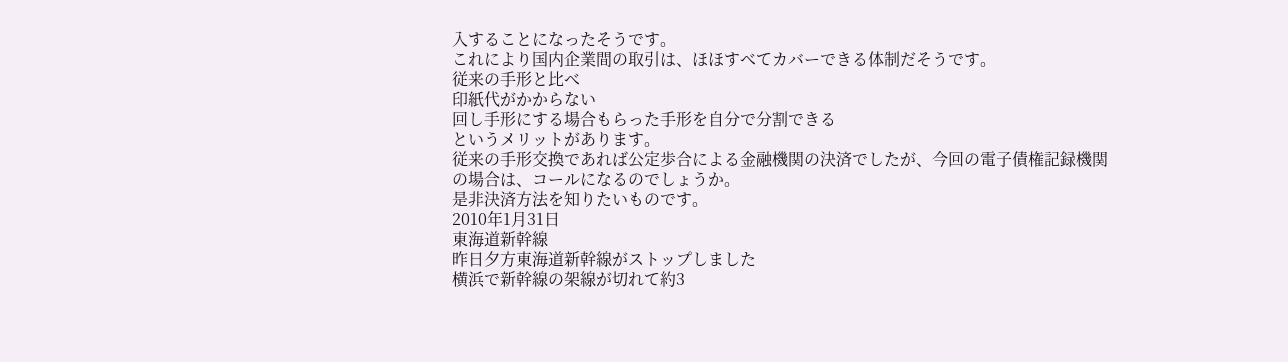入することになったそうです。
これにより国内企業間の取引は、ほほすべてカバーできる体制だそうです。
従来の手形と比べ
印紙代がかからない
回し手形にする場合もらった手形を自分で分割できる
というメリットがあります。
従来の手形交換であれば公定歩合による金融機関の決済でしたが、今回の電子債権記録機関
の場合は、コールになるのでしょうか。
是非決済方法を知りたいものです。
2010年1月31日
東海道新幹線
昨日夕方東海道新幹線がストップしました
横浜で新幹線の架線が切れて約3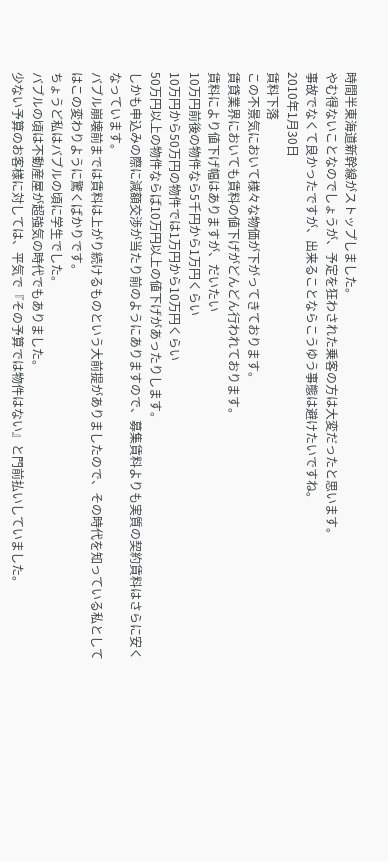時間半東海道新幹線がストップしました。
やむ得ないことなのでしょうが、予定を狂わされた乗客の方は大変だったと思います。
事故でなくて良かったですが、出来ることならこうゆう事態は避けたいですね。
2010年1月30日
賃料下落
この不景気において様々な物価が下がってきております。
賃貸業界においても賃料の値下げがどんどん行われております。
賃料により値下げ幅はありますが、だいたい
10万円前後の物件なら5千円から1万円くらい
10万円から50万円の物件では1万円から10万円くらい
50万円以上の物件ならば10万円以上の値下げがあったりします。
しかも申込みの際に減額交渉が当たり前のようにありますので、募集賃料よりも実質の契約賃料はさらに安くなっています。
バブル崩壊前までは賃料は上がり続けるものという大前提がありましたので、その時代を知っている私としてはこの変わりように驚くばかりです。
ちょうど私はバブルの頃に学生でした。
バブルの頃は不動産屋が超強気の時代でもありました。
少ない予算のお客様に対しては、平気で『その予算では物件はない』と門前払いしていました。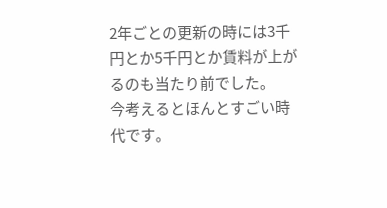2年ごとの更新の時には3千円とか5千円とか賃料が上がるのも当たり前でした。
今考えるとほんとすごい時代です。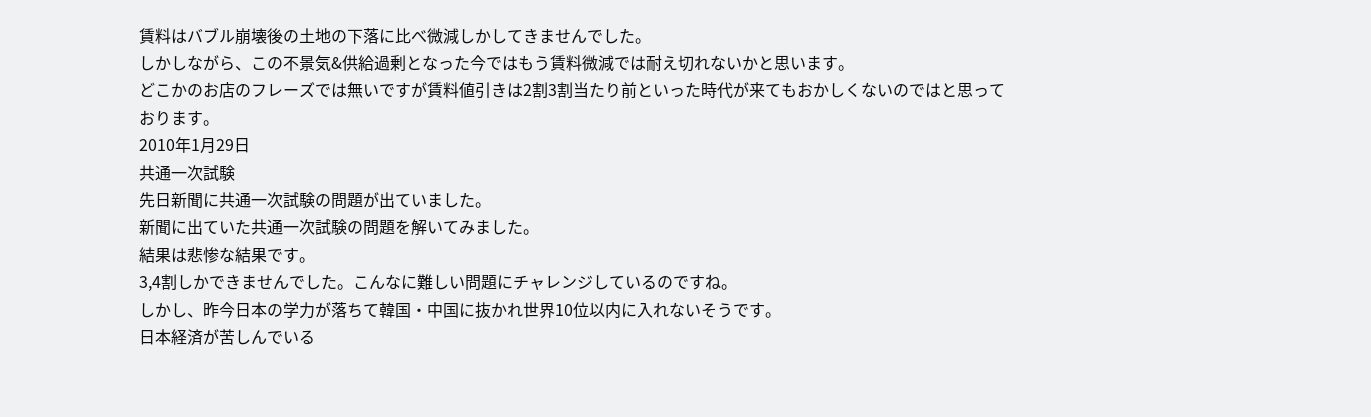賃料はバブル崩壊後の土地の下落に比べ微減しかしてきませんでした。
しかしながら、この不景気&供給過剰となった今ではもう賃料微減では耐え切れないかと思います。
どこかのお店のフレーズでは無いですが賃料値引きは2割3割当たり前といった時代が来てもおかしくないのではと思っております。
2010年1月29日
共通一次試験
先日新聞に共通一次試験の問題が出ていました。
新聞に出ていた共通一次試験の問題を解いてみました。
結果は悲惨な結果です。
3,4割しかできませんでした。こんなに難しい問題にチャレンジしているのですね。
しかし、昨今日本の学力が落ちて韓国・中国に抜かれ世界10位以内に入れないそうです。
日本経済が苦しんでいる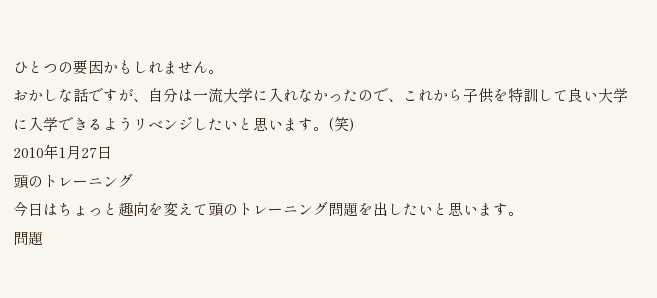ひとつの要因かもしれません。
おかしな話ですが、自分は一流大学に入れなかったので、これから子供を特訓して良い大学
に入学できるようリベンジしたいと思います。(笑)
2010年1月27日
頭のトレーニング
今日はちょっと趣向を変えて頭のトレーニング問題を出したいと思います。
問題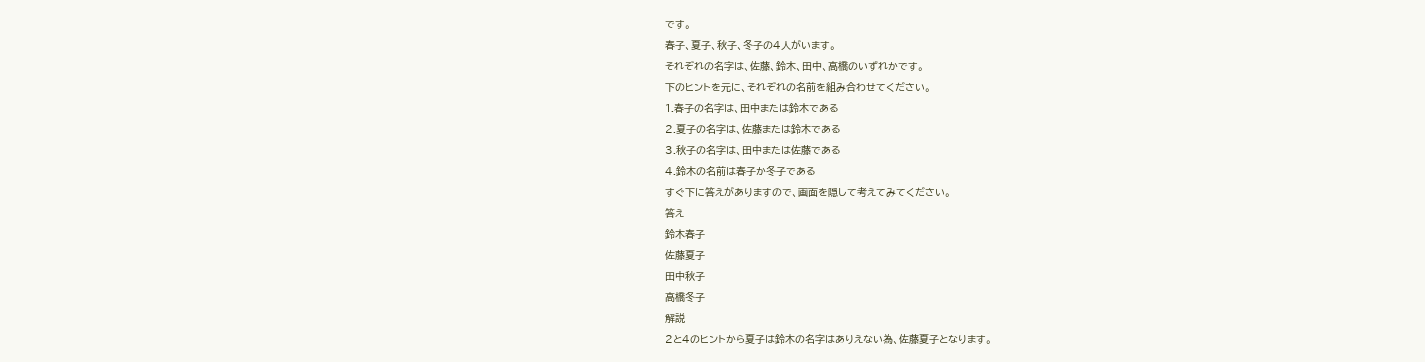です。
春子、夏子、秋子、冬子の4人がいます。
それぞれの名字は、佐藤、鈴木、田中、高橋のいずれかです。
下のヒントを元に、それぞれの名前を組み合わせてください。
1.春子の名字は、田中または鈴木である
2.夏子の名字は、佐藤または鈴木である
3.秋子の名字は、田中または佐藤である
4.鈴木の名前は春子か冬子である
すぐ下に答えがありますので、画面を隠して考えてみてください。
答え
鈴木春子
佐藤夏子
田中秋子
高橋冬子
解説
2と4のヒントから夏子は鈴木の名字はありえない為、佐藤夏子となります。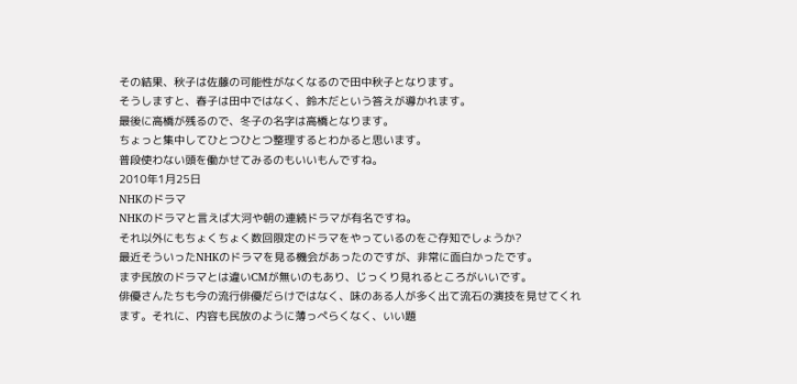その結果、秋子は佐藤の可能性がなくなるので田中秋子となります。
そうしますと、春子は田中ではなく、鈴木だという答えが導かれます。
最後に高橋が残るので、冬子の名字は高橋となります。
ちょっと集中してひとつひとつ整理するとわかると思います。
普段使わない頭を働かせてみるのもいいもんですね。
2010年1月25日
NHKのドラマ
NHKのドラマと言えば大河や朝の連続ドラマが有名ですね。
それ以外にもちょくちょく数回限定のドラマをやっているのをご存知でしょうか?
最近そういったNHKのドラマを見る機会があったのですが、非常に面白かったです。
まず民放のドラマとは違いCMが無いのもあり、じっくり見れるところがいいです。
俳優さんたちも今の流行俳優だらけではなく、味のある人が多く出て流石の演技を見せてくれます。それに、内容も民放のように薄っぺらくなく、いい題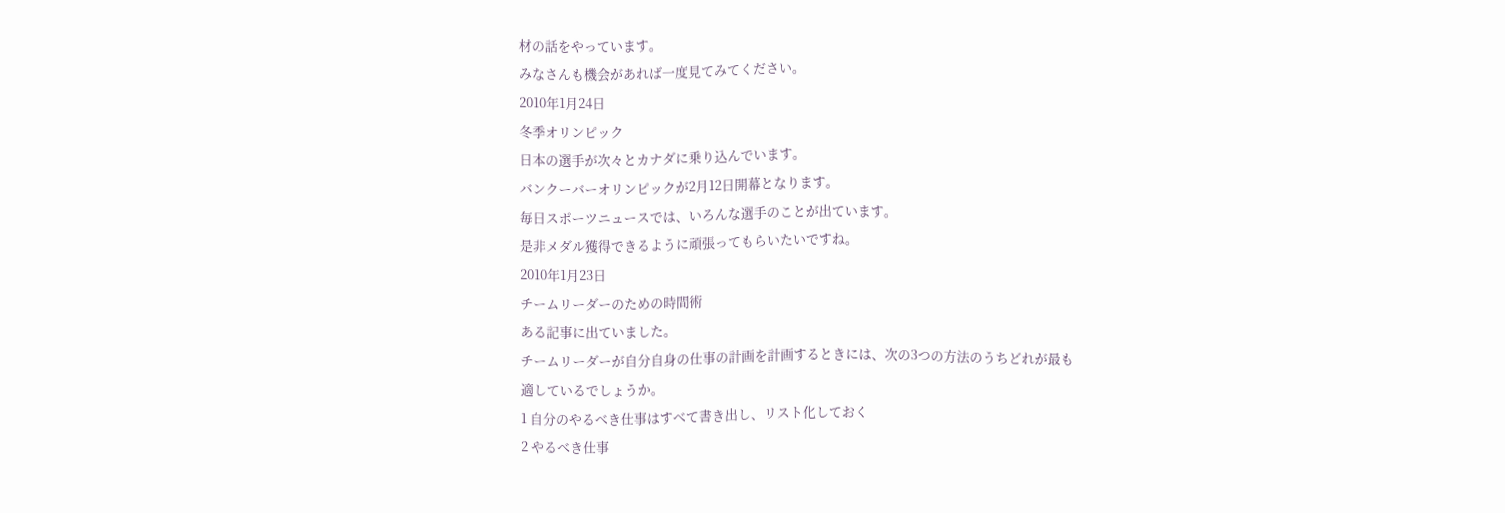材の話をやっています。
みなさんも機会があれば一度見てみてください。
2010年1月24日
冬季オリンピック
日本の選手が次々とカナダに乗り込んでいます。
バンクーバーオリンピックが2月12日開幕となります。
毎日スポーツニュースでは、いろんな選手のことが出ています。
是非メダル獲得できるように頑張ってもらいたいですね。
2010年1月23日
チームリーダーのための時間術
ある記事に出ていました。
チームリーダーが自分自身の仕事の計画を計画するときには、次の3つの方法のうちどれが最も
適しているでしょうか。
1 自分のやるべき仕事はすべて書き出し、リスト化しておく
2 やるべき仕事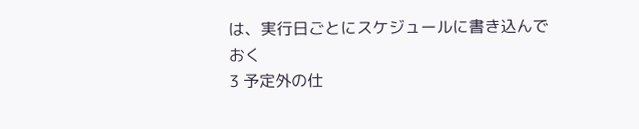は、実行日ごとにスケジュールに書き込んでおく
3 予定外の仕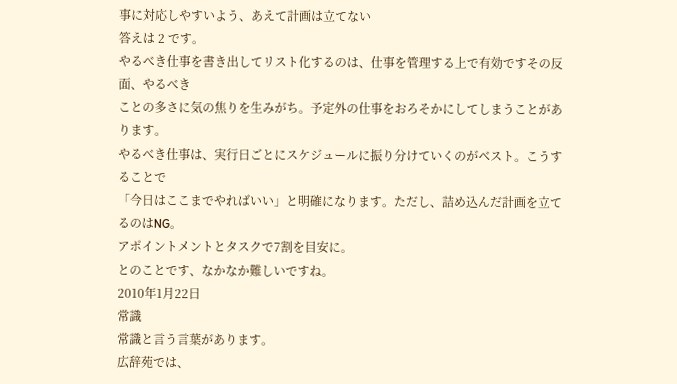事に対応しやすいよう、あえて計画は立てない
答えは 2 です。
やるべき仕事を書き出してリスト化するのは、仕事を管理する上で有効ですその反面、やるべき
ことの多さに気の焦りを生みがち。予定外の仕事をおろそかにしてしまうことがあります。
やるべき仕事は、実行日ごとにスケジュールに振り分けていくのがベスト。こうすることで
「今日はここまでやればいい」と明確になります。ただし、詰め込んだ計画を立てるのはNG。
アポイントメントとタスクで7割を目安に。
とのことです、なかなか難しいですね。
2010年1月22日
常識
常識と言う言葉があります。
広辞苑では、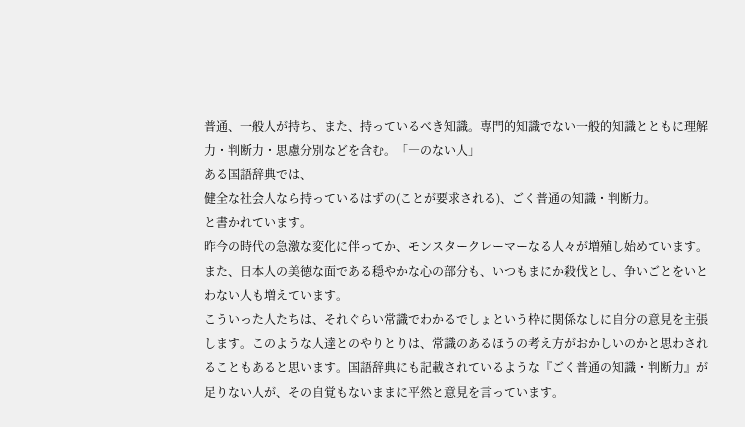普通、一般人が持ち、また、持っているべき知識。専門的知識でない一般的知識とともに理解力・判断力・思慮分別などを含む。「―のない人」
ある国語辞典では、
健全な社会人なら持っているはずの(ことが要求される)、ごく普通の知識・判断力。
と書かれています。
昨今の時代の急激な変化に伴ってか、モンスタークレーマーなる人々が増殖し始めています。
また、日本人の美徳な面である穏やかな心の部分も、いつもまにか殺伐とし、争いごとをいとわない人も増えています。
こういった人たちは、それぐらい常識でわかるでしょという枠に関係なしに自分の意見を主張します。このような人達とのやりとりは、常識のあるほうの考え方がおかしいのかと思わされることもあると思います。国語辞典にも記載されているような『ごく普通の知識・判断力』が足りない人が、その自覚もないままに平然と意見を言っています。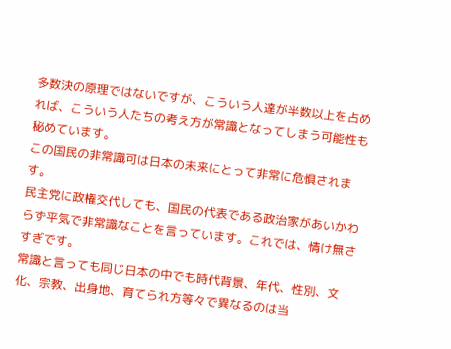多数決の原理ではないですが、こういう人達が半数以上を占めれば、こういう人たちの考え方が常識となってしまう可能性も秘めています。
この国民の非常識可は日本の未来にとって非常に危惧されます。
民主党に政権交代しても、国民の代表である政治家があいかわらず平気で非常識なことを言っています。これでは、情け無さすぎです。
常識と言っても同じ日本の中でも時代背景、年代、性別、文化、宗教、出身地、育てられ方等々で異なるのは当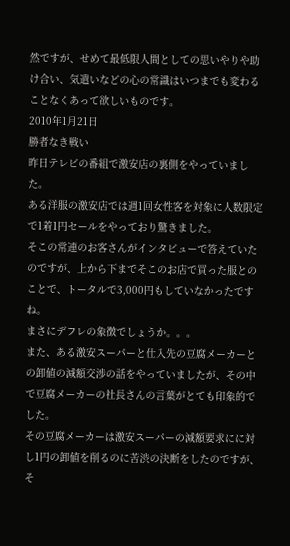然ですが、せめて最低限人間としての思いやりや助け合い、気遣いなどの心の常識はいつまでも変わることなくあって欲しいものです。
2010年1月21日
勝者なき戦い
昨日テレビの番組で激安店の裏側をやっていました。
ある洋服の激安店では週1回女性客を対象に人数限定で1着1円セールをやっており驚きました。
そこの常連のお客さんがインタビューで答えていたのですが、上から下までそこのお店で買った服とのことで、トータルで3,000円もしていなかったですね。
まさにデフレの象徴でしょうか。。。
また、ある激安スーパーと仕入先の豆腐メーカーとの卸値の減額交渉の話をやっていましたが、その中で豆腐メーカーの社長さんの言葉がとても印象的でした。
その豆腐メーカーは激安スーパーの減額要求にに対し1円の卸値を削るのに苦渋の決断をしたのですが、そ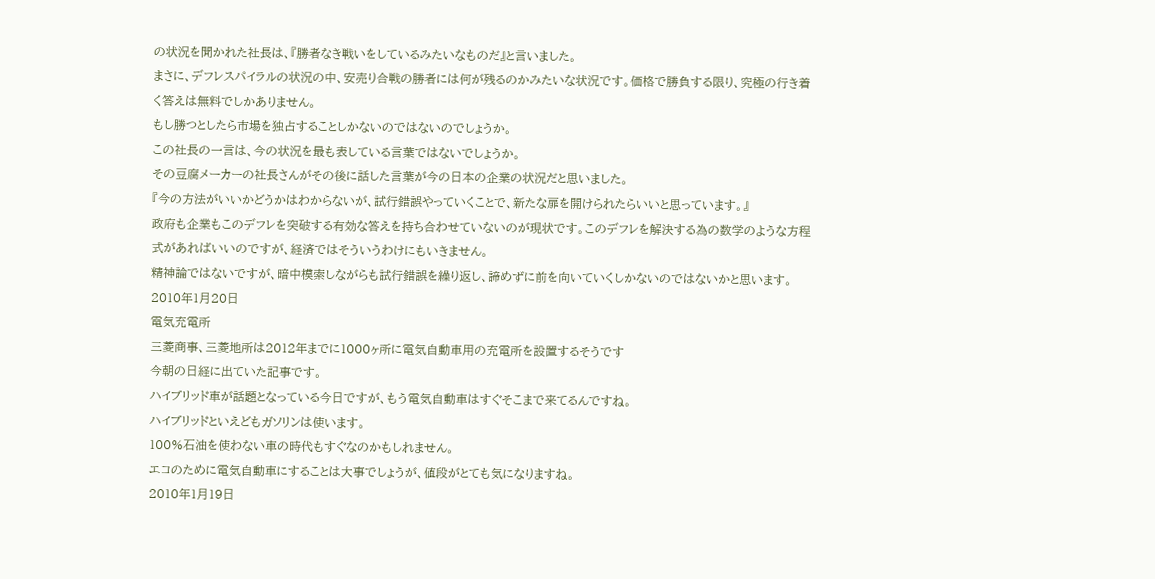の状況を聞かれた社長は、『勝者なき戦いをしているみたいなものだ』と言いました。
まさに、デフレスパイラルの状況の中、安売り合戦の勝者には何が残るのかみたいな状況です。価格で勝負する限り、究極の行き着く答えは無料でしかありません。
もし勝つとしたら市場を独占することしかないのではないのでしょうか。
この社長の一言は、今の状況を最も表している言葉ではないでしょうか。
その豆腐メーカーの社長さんがその後に話した言葉が今の日本の企業の状況だと思いました。
『今の方法がいいかどうかはわからないが、試行錯誤やっていくことで、新たな扉を開けられたらいいと思っています。』
政府も企業もこのデフレを突破する有効な答えを持ち合わせていないのが現状です。このデフレを解決する為の数学のような方程式があればいいのですが、経済ではそういうわけにもいきません。
精神論ではないですが、暗中模索しながらも試行錯誤を繰り返し、諦めずに前を向いていくしかないのではないかと思います。
2010年1月20日
電気充電所
三菱商事、三菱地所は2012年までに1000ヶ所に電気自動車用の充電所を設置するそうです
今朝の日経に出ていた記事です。
ハイブリッド車が話題となっている今日ですが、もう電気自動車はすぐそこまで来てるんですね。
ハイブリッドといえどもガソリンは使います。
100%石油を使わない車の時代もすぐなのかもしれません。
エコのために電気自動車にすることは大事でしょうが、値段がとても気になりますね。
2010年1月19日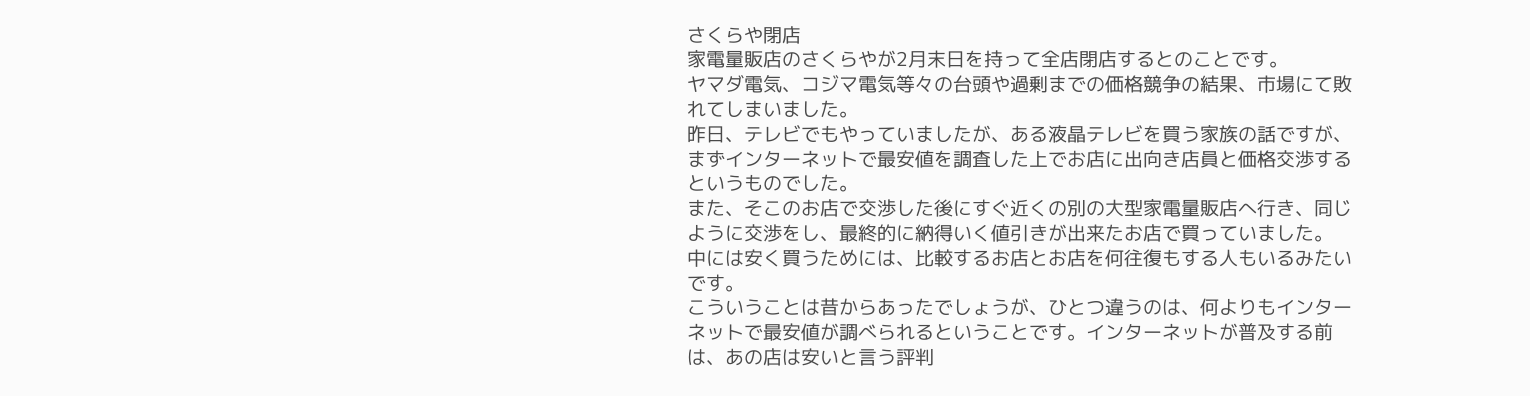さくらや閉店
家電量販店のさくらやが2月末日を持って全店閉店するとのことです。
ヤマダ電気、コジマ電気等々の台頭や過剰までの価格競争の結果、市場にて敗れてしまいました。
昨日、テレビでもやっていましたが、ある液晶テレビを買う家族の話ですが、まずインターネットで最安値を調査した上でお店に出向き店員と価格交渉するというものでした。
また、そこのお店で交渉した後にすぐ近くの別の大型家電量販店へ行き、同じように交渉をし、最終的に納得いく値引きが出来たお店で買っていました。
中には安く買うためには、比較するお店とお店を何往復もする人もいるみたいです。
こういうことは昔からあったでしょうが、ひとつ違うのは、何よりもインターネットで最安値が調べられるということです。インターネットが普及する前は、あの店は安いと言う評判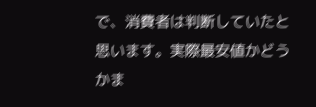で、消費者は判断していたと思います。実際最安値かどうかま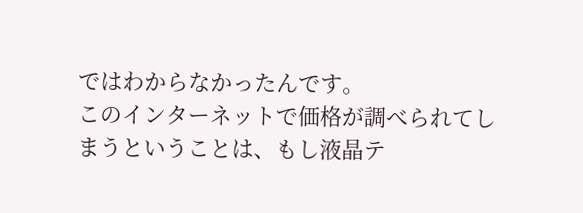ではわからなかったんです。
このインターネットで価格が調べられてしまうということは、もし液晶テ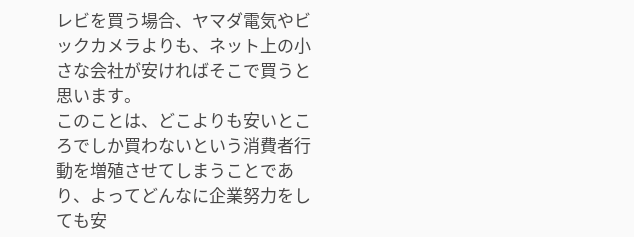レビを買う場合、ヤマダ電気やビックカメラよりも、ネット上の小さな会社が安ければそこで買うと思います。
このことは、どこよりも安いところでしか買わないという消費者行動を増殖させてしまうことであり、よってどんなに企業努力をしても安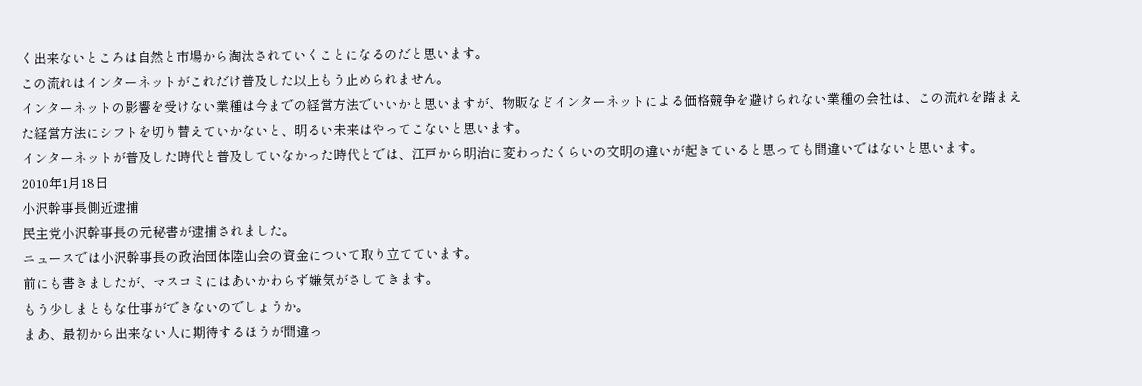く出来ないところは自然と市場から淘汰されていくことになるのだと思います。
この流れはインターネットがこれだけ普及した以上もう止められません。
インターネットの影響を受けない業種は今までの経営方法でいいかと思いますが、物販などインターネットによる価格競争を避けられない業種の会社は、この流れを踏まえた経営方法にシフトを切り替えていかないと、明るい未来はやってこないと思います。
インターネットが普及した時代と普及していなかった時代とでは、江戸から明治に変わったくらいの文明の違いが起きていると思っても間違いではないと思います。
2010年1月18日
小沢幹事長側近逮捕
民主党小沢幹事長の元秘書が逮捕されました。
ニュースでは小沢幹事長の政治団体陸山会の資金について取り立てています。
前にも書きましたが、マスコミにはあいかわらず嫌気がさしてきます。
もう少しまともな仕事ができないのでしょうか。
まあ、最初から出来ない人に期待するほうが間違っ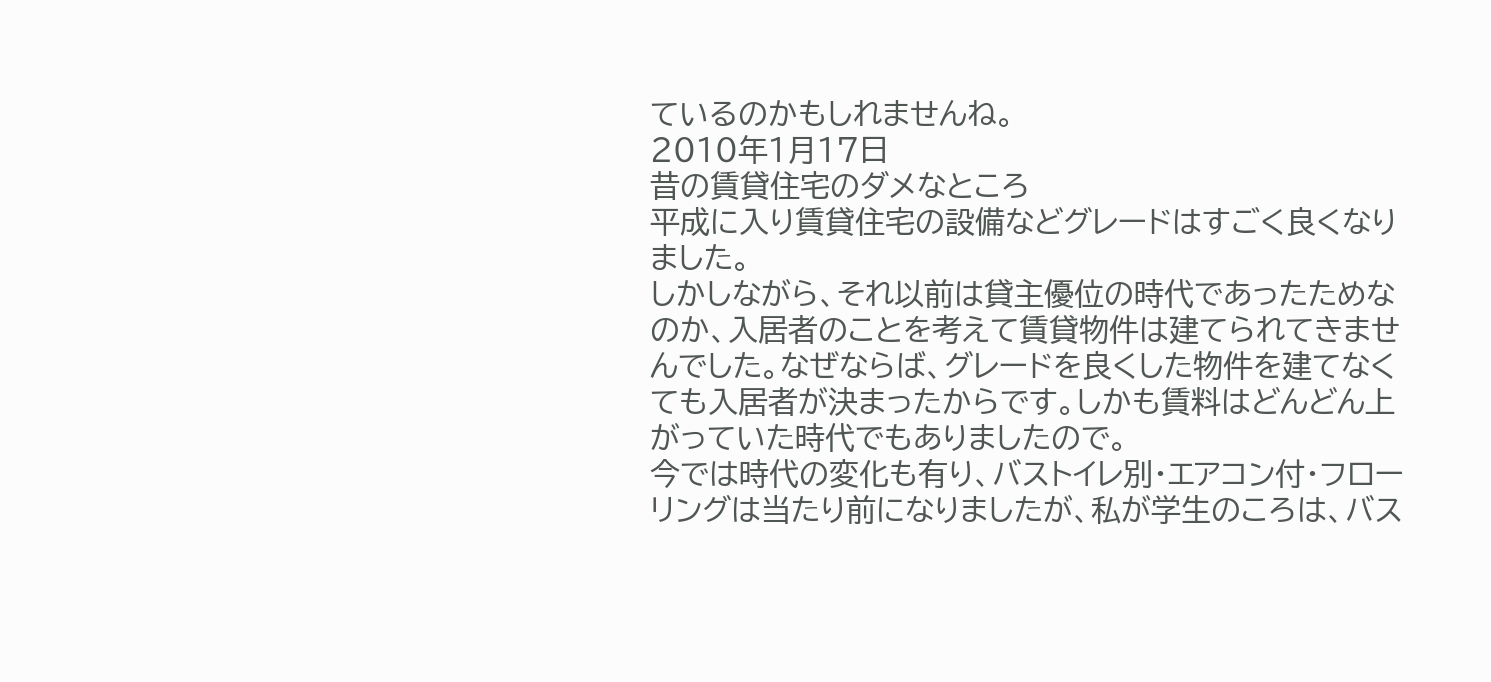ているのかもしれませんね。
2010年1月17日
昔の賃貸住宅のダメなところ
平成に入り賃貸住宅の設備などグレードはすごく良くなりました。
しかしながら、それ以前は貸主優位の時代であったためなのか、入居者のことを考えて賃貸物件は建てられてきませんでした。なぜならば、グレードを良くした物件を建てなくても入居者が決まったからです。しかも賃料はどんどん上がっていた時代でもありましたので。
今では時代の変化も有り、バストイレ別・エアコン付・フローリングは当たり前になりましたが、私が学生のころは、バス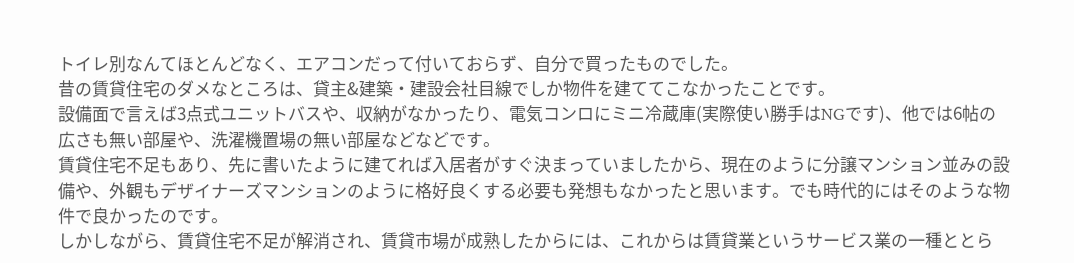トイレ別なんてほとんどなく、エアコンだって付いておらず、自分で買ったものでした。
昔の賃貸住宅のダメなところは、貸主&建築・建設会社目線でしか物件を建ててこなかったことです。
設備面で言えば3点式ユニットバスや、収納がなかったり、電気コンロにミニ冷蔵庫(実際使い勝手はNGです)、他では6帖の広さも無い部屋や、洗濯機置場の無い部屋などなどです。
賃貸住宅不足もあり、先に書いたように建てれば入居者がすぐ決まっていましたから、現在のように分譲マンション並みの設備や、外観もデザイナーズマンションのように格好良くする必要も発想もなかったと思います。でも時代的にはそのような物件で良かったのです。
しかしながら、賃貸住宅不足が解消され、賃貸市場が成熟したからには、これからは賃貸業というサービス業の一種ととら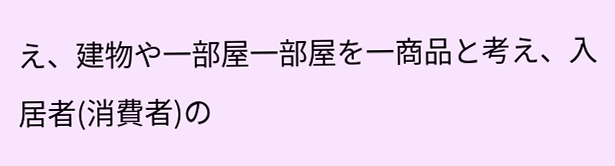え、建物や一部屋一部屋を一商品と考え、入居者(消費者)の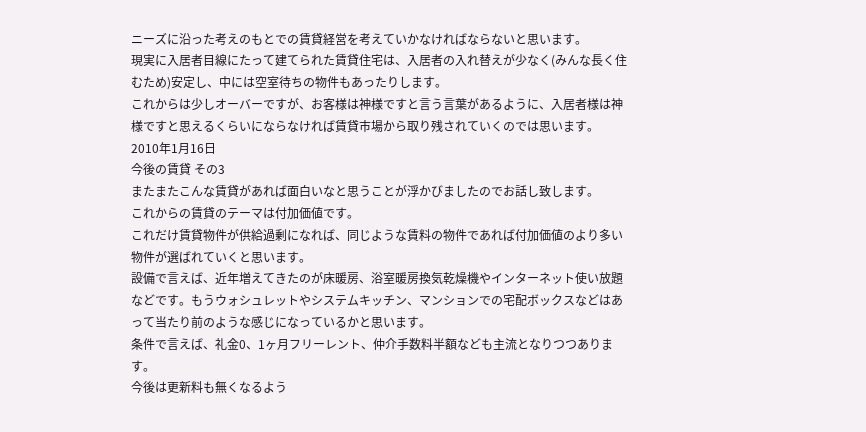ニーズに沿った考えのもとでの賃貸経営を考えていかなければならないと思います。
現実に入居者目線にたって建てられた賃貸住宅は、入居者の入れ替えが少なく(みんな長く住むため)安定し、中には空室待ちの物件もあったりします。
これからは少しオーバーですが、お客様は神様ですと言う言葉があるように、入居者様は神様ですと思えるくらいにならなければ賃貸市場から取り残されていくのでは思います。
2010年1月16日
今後の賃貸 その3
またまたこんな賃貸があれば面白いなと思うことが浮かびましたのでお話し致します。
これからの賃貸のテーマは付加価値です。
これだけ賃貸物件が供給過剰になれば、同じような賃料の物件であれば付加価値のより多い物件が選ばれていくと思います。
設備で言えば、近年増えてきたのが床暖房、浴室暖房換気乾燥機やインターネット使い放題などです。もうウォシュレットやシステムキッチン、マンションでの宅配ボックスなどはあって当たり前のような感じになっているかと思います。
条件で言えば、礼金0、1ヶ月フリーレント、仲介手数料半額なども主流となりつつあります。
今後は更新料も無くなるよう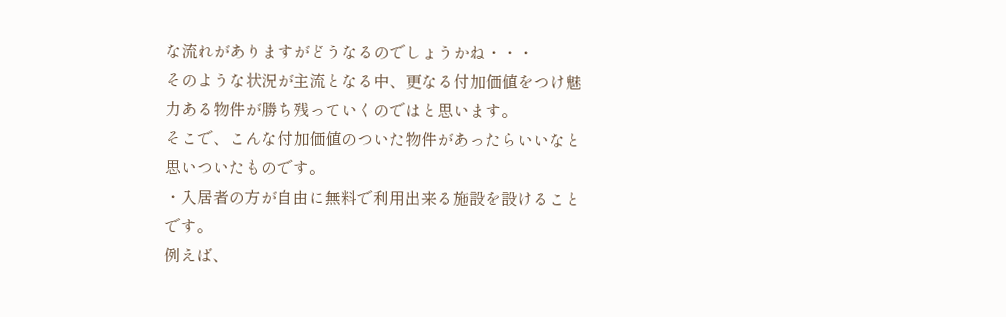な流れがありますがどうなるのでしょうかね・・・
そのような状況が主流となる中、更なる付加価値をつけ魅力ある物件が勝ち残っていくのではと思います。
そこで、こんな付加価値のついた物件があったらいいなと思いついたものです。
・入居者の方が自由に無料で利用出来る施設を設けることです。
例えば、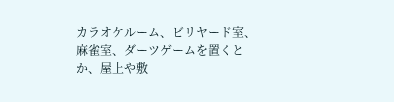カラオケルーム、ビリヤード室、麻雀室、ダーツゲームを置くとか、屋上や敷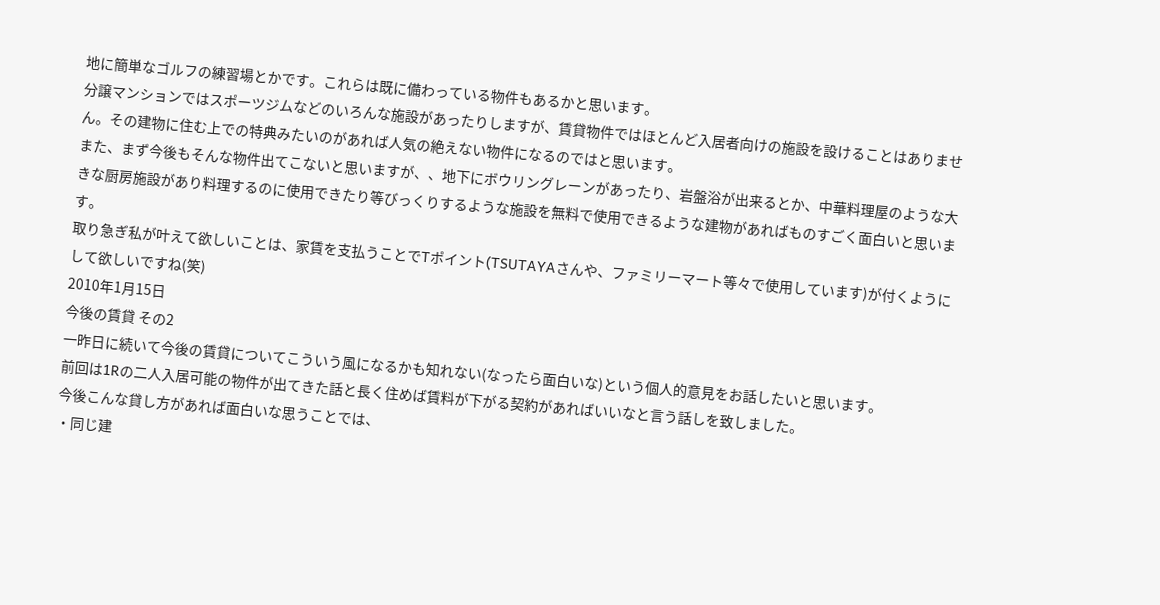地に簡単なゴルフの練習場とかです。これらは既に備わっている物件もあるかと思います。
分譲マンションではスポーツジムなどのいろんな施設があったりしますが、賃貸物件ではほとんど入居者向けの施設を設けることはありません。その建物に住む上での特典みたいのがあれば人気の絶えない物件になるのではと思います。
また、まず今後もそんな物件出てこないと思いますが、、地下にボウリングレーンがあったり、岩盤浴が出来るとか、中華料理屋のような大きな厨房施設があり料理するのに使用できたり等びっくりするような施設を無料で使用できるような建物があればものすごく面白いと思います。
取り急ぎ私が叶えて欲しいことは、家賃を支払うことでTポイント(TSUTAYAさんや、ファミリーマート等々で使用しています)が付くようにして欲しいですね(笑)
2010年1月15日
今後の賃貸 その2
一昨日に続いて今後の賃貸についてこういう風になるかも知れない(なったら面白いな)という個人的意見をお話したいと思います。
前回は1Rの二人入居可能の物件が出てきた話と長く住めば賃料が下がる契約があればいいなと言う話しを致しました。
今後こんな貸し方があれば面白いな思うことでは、
・同じ建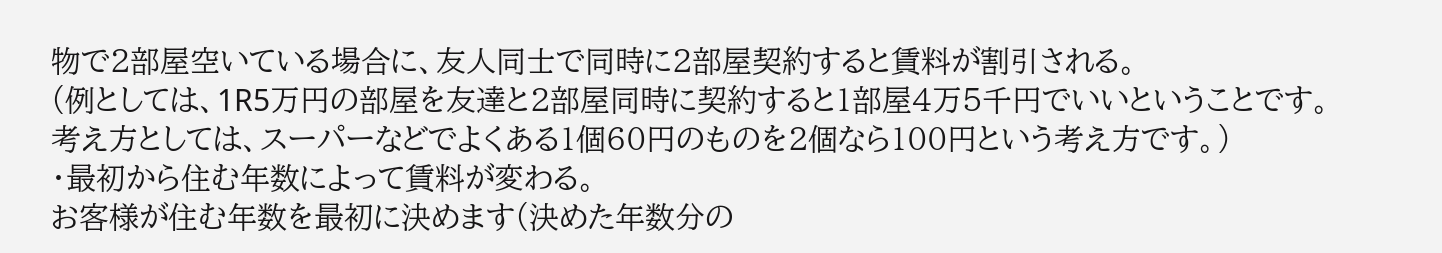物で2部屋空いている場合に、友人同士で同時に2部屋契約すると賃料が割引される。
(例としては、1R5万円の部屋を友達と2部屋同時に契約すると1部屋4万5千円でいいということです。考え方としては、スーパーなどでよくある1個60円のものを2個なら100円という考え方です。)
・最初から住む年数によって賃料が変わる。
お客様が住む年数を最初に決めます(決めた年数分の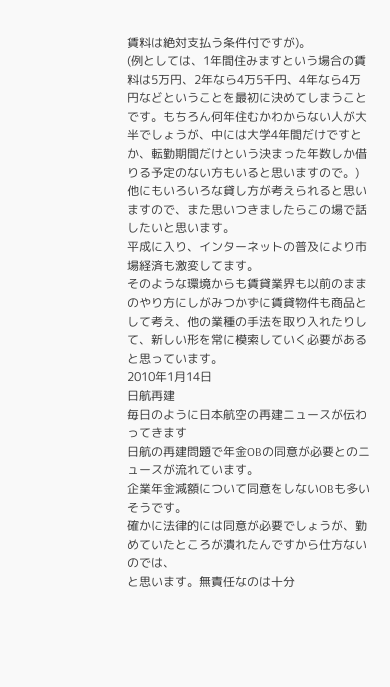賃料は絶対支払う条件付ですが)。
(例としては、1年間住みますという場合の賃料は5万円、2年なら4万5千円、4年なら4万円などということを最初に決めてしまうことです。もちろん何年住むかわからない人が大半でしょうが、中には大学4年間だけですとか、転勤期間だけという決まった年数しか借りる予定のない方もいると思いますので。)
他にもいろいろな貸し方が考えられると思いますので、また思いつきましたらこの場で話したいと思います。
平成に入り、インターネットの普及により市場経済も激変してます。
そのような環境からも賃貸業界も以前のままのやり方にしがみつかずに賃貸物件も商品として考え、他の業種の手法を取り入れたりして、新しい形を常に模索していく必要があると思っています。
2010年1月14日
日航再建
毎日のように日本航空の再建ニュースが伝わってきます
日航の再建問題で年金OBの同意が必要とのニュースが流れています。
企業年金減額について同意をしないOBも多いそうです。
確かに法律的には同意が必要でしょうが、勤めていたところが潰れたんですから仕方ないのでは、
と思います。無責任なのは十分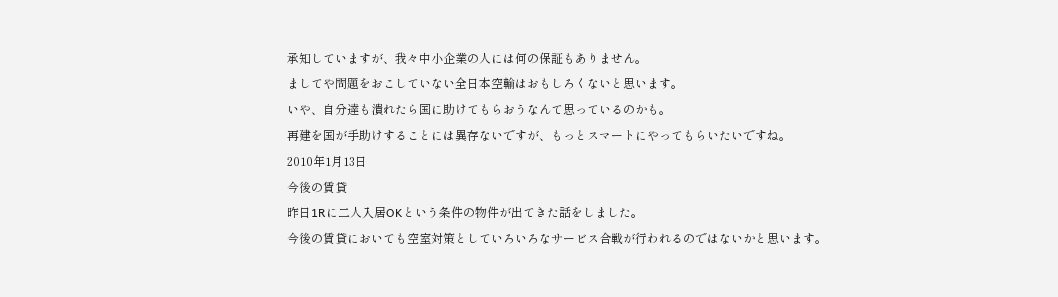承知していますが、我々中小企業の人には何の保証もありません。
ましてや問題をおこしていない全日本空輸はおもしろくないと思います。
いや、自分達も潰れたら国に助けてもらおうなんて思っているのかも。
再建を国が手助けすることには異存ないですが、もっとスマートにやってもらいたいですね。
2010年1月13日
今後の賃貸
昨日1Rに二人入居OKという条件の物件が出てきた話をしました。
今後の賃貸においても空室対策としていろいろなサービス合戦が行われるのではないかと思います。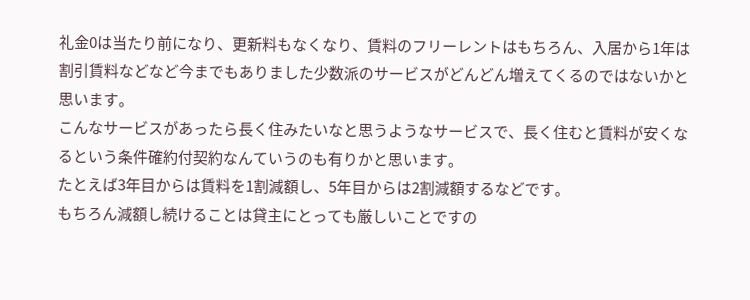礼金0は当たり前になり、更新料もなくなり、賃料のフリーレントはもちろん、入居から1年は割引賃料などなど今までもありました少数派のサービスがどんどん増えてくるのではないかと思います。
こんなサービスがあったら長く住みたいなと思うようなサービスで、長く住むと賃料が安くなるという条件確約付契約なんていうのも有りかと思います。
たとえば3年目からは賃料を1割減額し、5年目からは2割減額するなどです。
もちろん減額し続けることは貸主にとっても厳しいことですの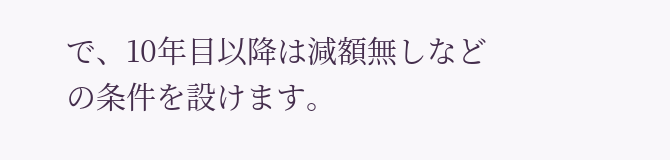で、10年目以降は減額無しなどの条件を設けます。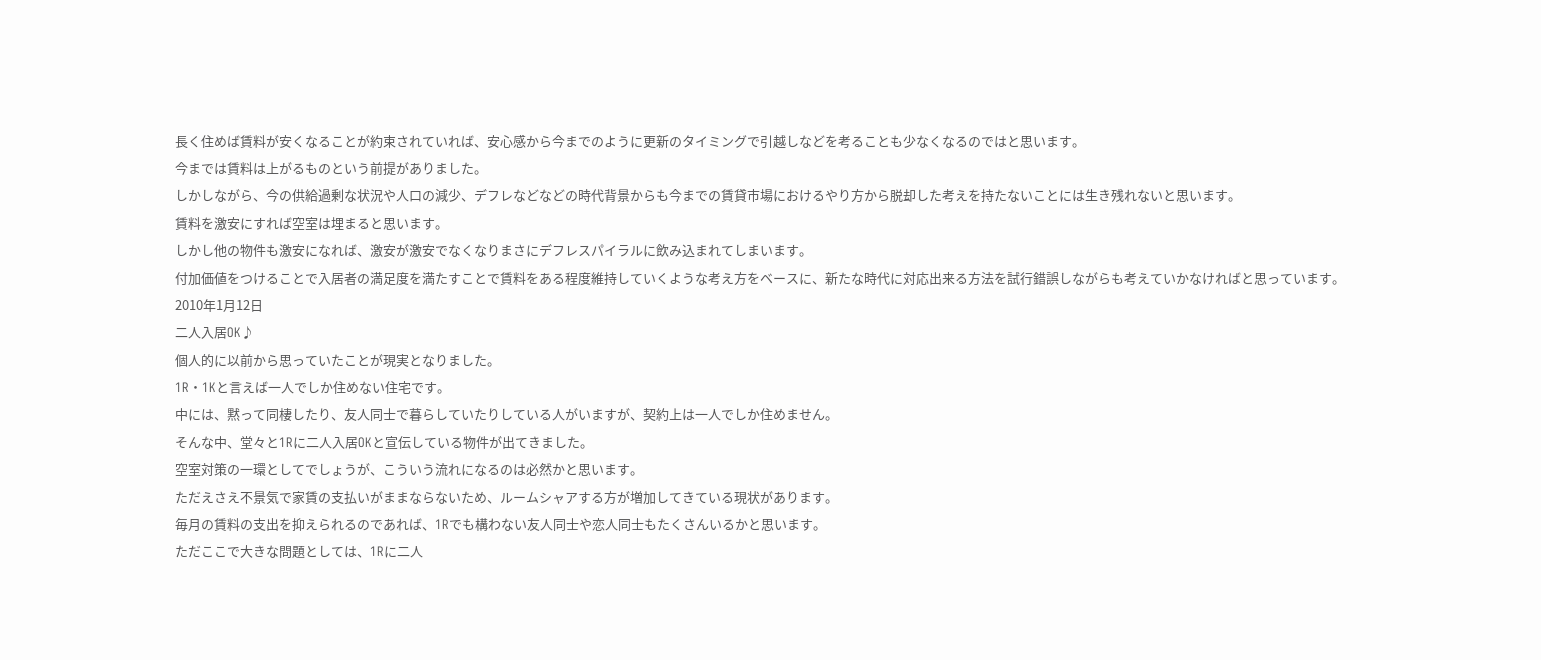長く住めば賃料が安くなることが約束されていれば、安心感から今までのように更新のタイミングで引越しなどを考ることも少なくなるのではと思います。
今までは賃料は上がるものという前提がありました。
しかしながら、今の供給過剰な状況や人口の減少、デフレなどなどの時代背景からも今までの賃貸市場におけるやり方から脱却した考えを持たないことには生き残れないと思います。
賃料を激安にすれば空室は埋まると思います。
しかし他の物件も激安になれば、激安が激安でなくなりまさにデフレスパイラルに飲み込まれてしまいます。
付加価値をつけることで入居者の満足度を満たすことで賃料をある程度維持していくような考え方をベースに、新たな時代に対応出来る方法を試行錯誤しながらも考えていかなければと思っています。
2010年1月12日
二人入居OK♪
個人的に以前から思っていたことが現実となりました。
1R・1Kと言えば一人でしか住めない住宅です。
中には、黙って同棲したり、友人同士で暮らしていたりしている人がいますが、契約上は一人でしか住めません。
そんな中、堂々と1Rに二人入居OKと宣伝している物件が出てきました。
空室対策の一環としてでしょうが、こういう流れになるのは必然かと思います。
ただえさえ不景気で家賃の支払いがままならないため、ルームシャアする方が増加してきている現状があります。
毎月の賃料の支出を抑えられるのであれば、1Rでも構わない友人同士や恋人同士もたくさんいるかと思います。
ただここで大きな問題としては、1Rに二人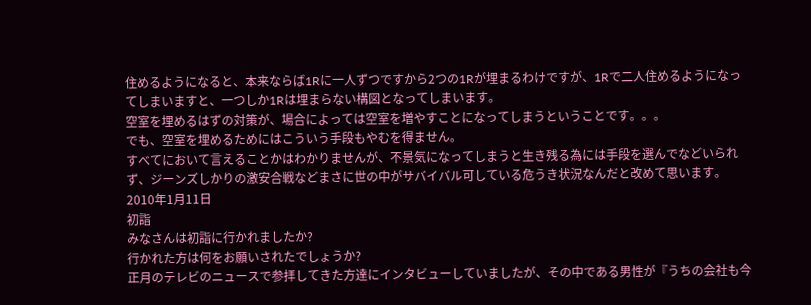住めるようになると、本来ならば1Rに一人ずつですから2つの1Rが埋まるわけですが、1Rで二人住めるようになってしまいますと、一つしか1Rは埋まらない構図となってしまいます。
空室を埋めるはずの対策が、場合によっては空室を増やすことになってしまうということです。。。
でも、空室を埋めるためにはこういう手段もやむを得ません。
すべてにおいて言えることかはわかりませんが、不景気になってしまうと生き残る為には手段を選んでなどいられず、ジーンズしかりの激安合戦などまさに世の中がサバイバル可している危うき状況なんだと改めて思います。
2010年1月11日
初詣
みなさんは初詣に行かれましたか?
行かれた方は何をお願いされたでしょうか?
正月のテレビのニュースで参拝してきた方達にインタビューしていましたが、その中である男性が『うちの会社も今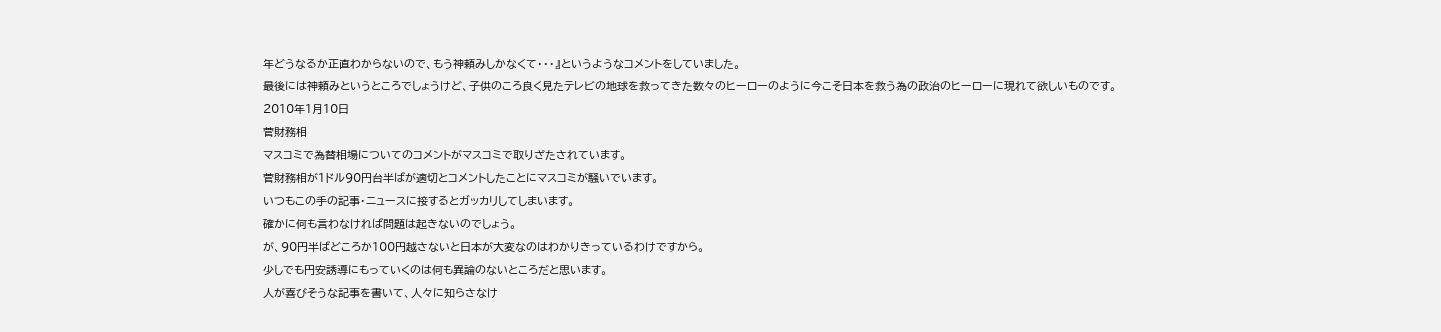年どうなるか正直わからないので、もう神頼みしかなくて・・・』というようなコメントをしていました。
最後には神頼みというところでしょうけど、子供のころ良く見たテレビの地球を救ってきた数々のヒーローのように今こそ日本を救う為の政治のヒーローに現れて欲しいものです。
2010年1月10日
菅財務相
マスコミで為替相場についてのコメントがマスコミで取りざたされています。
菅財務相が1ドル90円台半ばが適切とコメントしたことにマスコミが騒いでいます。
いつもこの手の記事・ニュースに接するとガッカリしてしまいます。
確かに何も言わなければ問題は起きないのでしょう。
が、90円半ばどころか100円越さないと日本が大変なのはわかりきっているわけですから。
少しでも円安誘導にもっていくのは何も異論のないところだと思います。
人が喜びそうな記事を書いて、人々に知らさなけ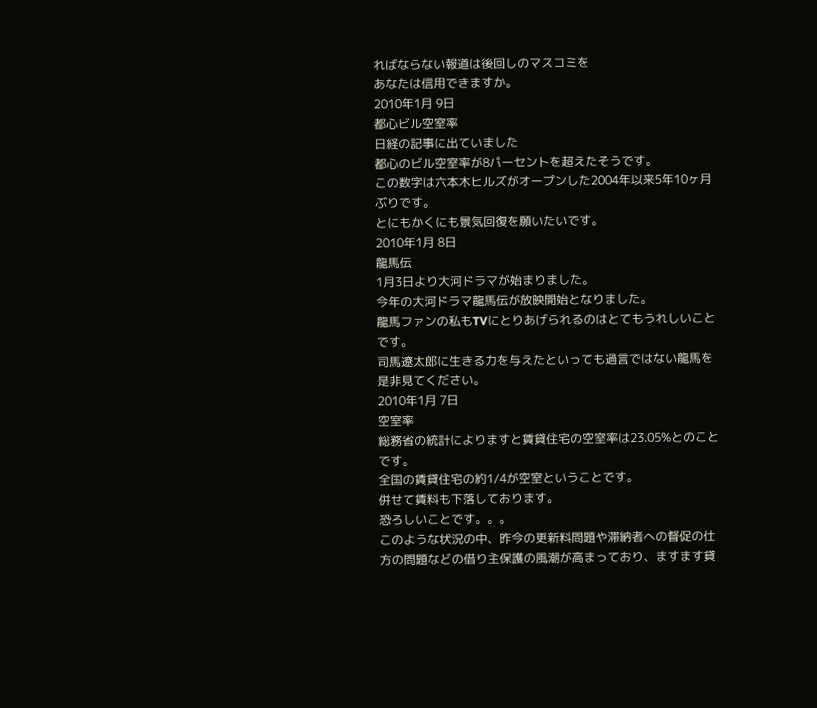ればならない報道は後回しのマスコミを
あなたは信用できますか。
2010年1月 9日
都心ビル空室率
日経の記事に出ていました
都心のビル空室率が8パーセントを超えたそうです。
この数字は六本木ヒルズがオープンした2004年以来5年10ヶ月ぶりです。
とにもかくにも景気回復を願いたいです。
2010年1月 8日
龍馬伝
1月3日より大河ドラマが始まりました。
今年の大河ドラマ龍馬伝が放映開始となりました。
龍馬ファンの私もTVにとりあげられるのはとてもうれしいことです。
司馬遼太郎に生きる力を与えたといっても過言ではない龍馬を是非見てください。
2010年1月 7日
空室率
総務省の統計によりますと賃貸住宅の空室率は23.05%とのことです。
全国の賃貸住宅の約1/4が空室ということです。
併せて賃料も下落しております。
恐ろしいことです。。。
このような状況の中、昨今の更新料問題や滞納者への督促の仕方の問題などの借り主保護の風潮が高まっており、ますます貸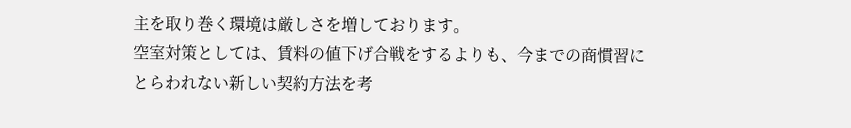主を取り巻く環境は厳しさを増しております。
空室対策としては、賃料の値下げ合戦をするよりも、今までの商慣習にとらわれない新しい契約方法を考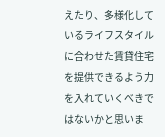えたり、多様化しているライフスタイルに合わせた賃貸住宅を提供できるよう力を入れていくべきではないかと思いま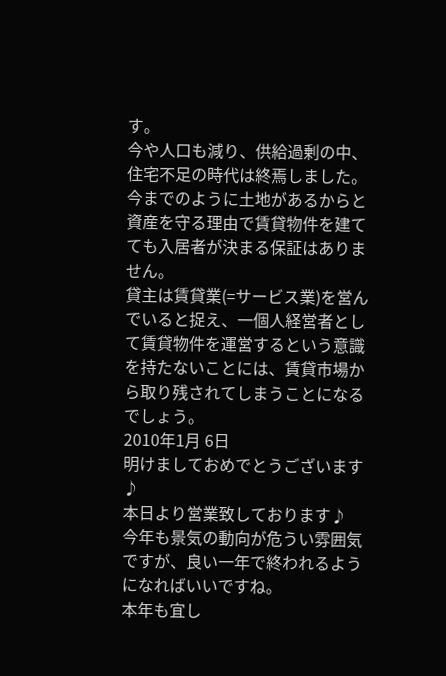す。
今や人口も減り、供給過剰の中、住宅不足の時代は終焉しました。
今までのように土地があるからと資産を守る理由で賃貸物件を建てても入居者が決まる保証はありません。
貸主は賃貸業(=サービス業)を営んでいると捉え、一個人経営者として賃貸物件を運営するという意識を持たないことには、賃貸市場から取り残されてしまうことになるでしょう。
2010年1月 6日
明けましておめでとうございます♪
本日より営業致しております♪
今年も景気の動向が危うい雰囲気ですが、良い一年で終われるようになればいいですね。
本年も宜し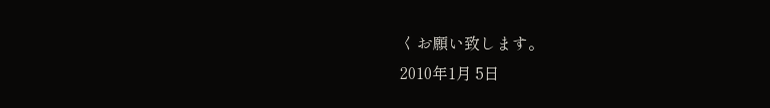くお願い致します。
2010年1月 5日